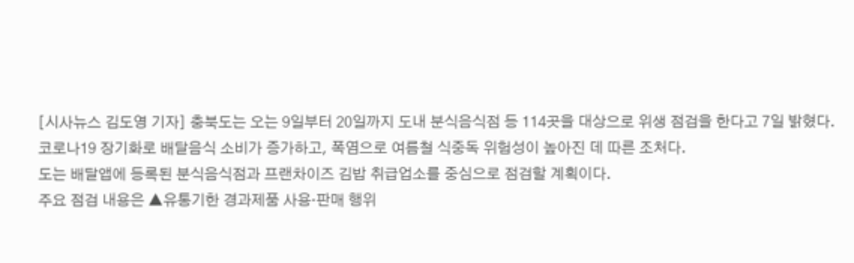[시사뉴스 김도영 기자] 충북도는 오는 9일부터 20일까지 도내 분식음식점 등 114곳을 대상으로 위생 점검을 한다고 7일 밝혔다.
코로나19 장기화로 배달음식 소비가 증가하고, 폭염으로 여름철 식중독 위험성이 높아진 데 따른 조처다.
도는 배달앱에 등록된 분식음식점과 프랜차이즈 김밥 취급업소를 중심으로 점검할 계획이다.
주요 점검 내용은 ▲유통기한 경과제품 사용·판매 행위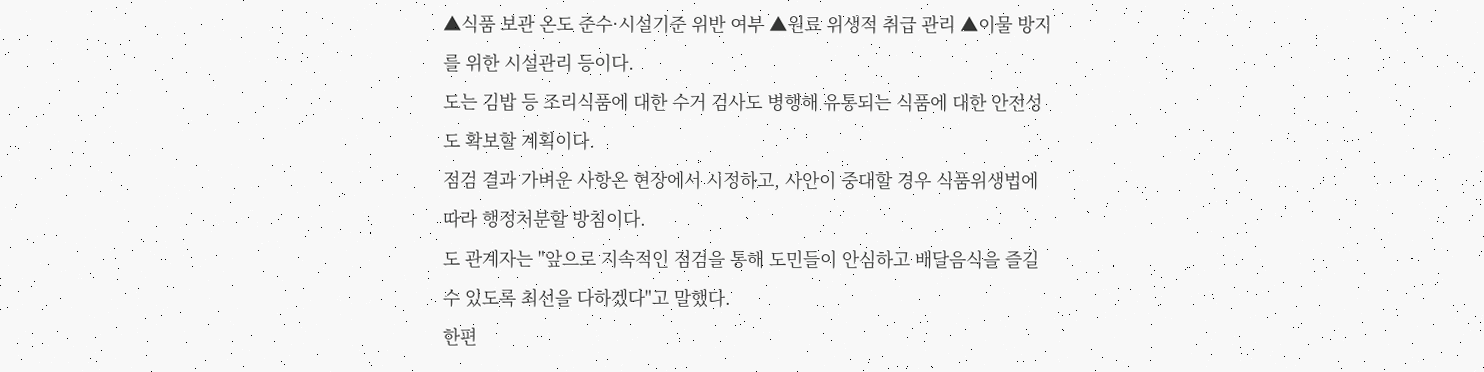▲식품 보관 온도 준수·시설기준 위반 여부 ▲원료 위생적 취급 관리 ▲이물 방지를 위한 시설관리 등이다.
도는 김밥 등 조리식품에 대한 수거 검사도 병행해 유통되는 식품에 대한 안전성도 확보할 계획이다.
점검 결과 가벼운 사항은 현장에서 시정하고, 사안이 중대할 경우 식품위생법에 따라 행정처분할 방침이다.
도 관계자는 "앞으로 지속적인 점검을 통해 도민들이 안심하고 배달음식을 즐길 수 있도록 최선을 다하겠다"고 말했다.
한편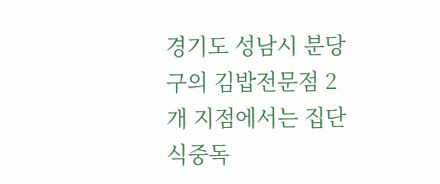경기도 성남시 분당구의 김밥전문점 2개 지점에서는 집단 식중독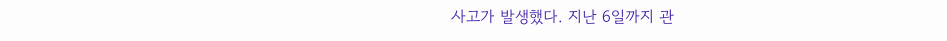사고가 발생했다. 지난 6일까지 관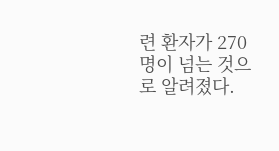련 환자가 270명이 넘는 것으로 알려졌다.